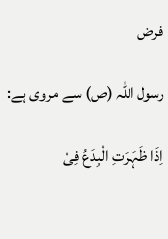فرض

رسول اللّٰہ (ص) سے مروی ہے:

اِذَا ظَہَرَتِ الْبِدَعُ فِیْ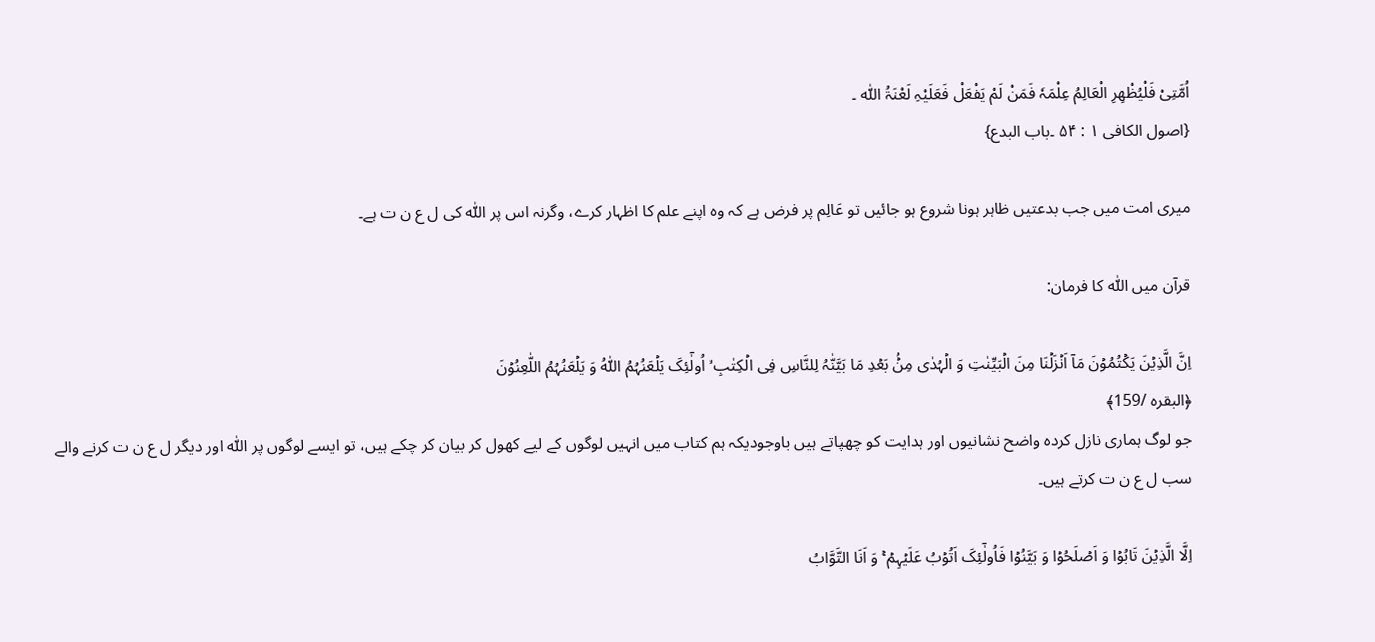اُمَّتِیْ فَلْیُظْھِرِ الْعَالِمُ عِلْمَہٗ فَمَنْ لَمْ یَفْعَلْ فَعَلَیْہِ لَعْنَۃُ اللّٰہ ۔
{اصول الکافی ۱ : ۵۴ ۔باب البدع}

میری امت میں جب بدعتیں ظاہر ہونا شروع ہو جائیں تو عَالِم پر فرض ہے کہ وہ اپنے علم کا اظہار کرے، وگرنہ اس پر اللّٰہ کی ل ع ن ت ہے۔

قرآن میں اللّٰہ کا فرمان:

اِنَّ الَّذِیۡنَ یَکۡتُمُوۡنَ مَاۤ اَنۡزَلۡنَا مِنَ الۡبَیِّنٰتِ وَ الۡہُدٰی مِنۡۢ بَعۡدِ مَا بَیَّنّٰہُ لِلنَّاسِ فِی الۡکِتٰبِ ۙ اُولٰٓئِکَ یَلۡعَنُہُمُ اللّٰہُ وَ یَلۡعَنُہُمُ اللّٰعِنُوۡنَ
﴿البقرہ /159﴾
جو لوگ ہماری نازل کردہ واضح نشانیوں اور ہدایت کو چھپاتے ہیں باوجودیکہ ہم کتاب میں انہیں لوگوں کے لیے کھول کر بیان کر چکے ہیں، تو ایسے لوگوں پر اللّٰہ اور دیگر ل ع ن ت کرنے والے سب ل ع ن ت کرتے ہیں۔

اِلَّا الَّذِیۡنَ تَابُوۡا وَ اَصۡلَحُوۡا وَ بَیَّنُوۡا فَاُولٰٓئِکَ اَتُوۡبُ عَلَیۡہِمۡ ۚ وَ اَنَا التَّوَّابُ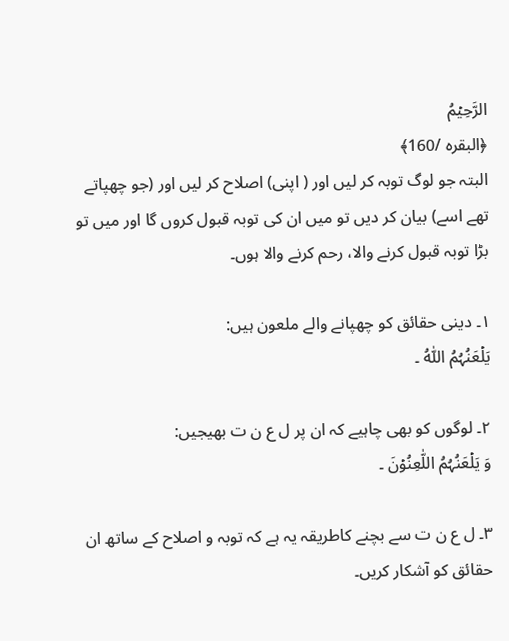الرَّحِیۡمُ
﴿البقرہ /160﴾
البتہ جو لوگ توبہ کر لیں اور ( اپنی) اصلاح کر لیں اور (جو چھپاتے تھے اسے) بیان کر دیں تو میں ان کی توبہ قبول کروں گا اور میں تو بڑا توبہ قبول کرنے والا، رحم کرنے والا ہوں۔

۱۔ دینی حقائق کو چھپانے والے ملعون ہیں:
یَلۡعَنُہُمُ اللّٰہُ ۔

۲۔ لوگوں کو بھی چاہیے کہ ان پر ل ع ن ت بھیجیں:
وَ یَلۡعَنُہُمُ اللّٰعِنُوۡنَ ۔

۳۔ ل ع ن ت سے بچنے کاطریقہ یہ ہے کہ توبہ و اصلاح کے ساتھ ان حقائق کو آشکار کریں۔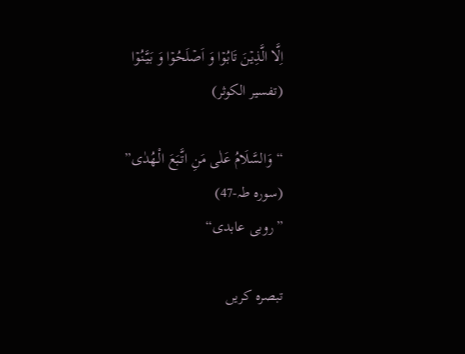اِلَّا الَّذِیۡنَ تَابُوۡا وَ اَصۡلَحُوۡا وَ بَیَّنُوۡا
(تفسیر الکوثر)

“وَالسَّلَامُ عَلٰى مَنِ اتَّـبَعَ الْـهُدٰى”
(سورہ طہ-47)
”روبی عابدی“

تبصرہ کریں